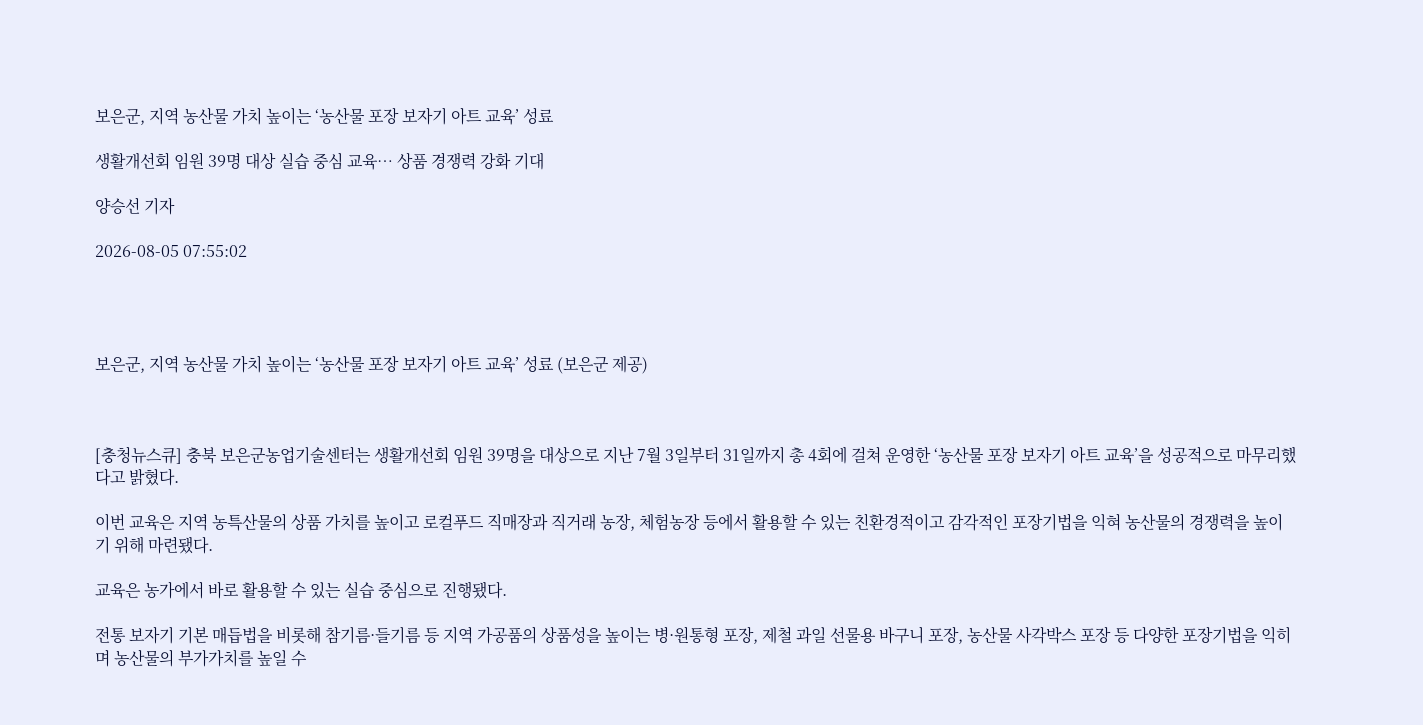보은군, 지역 농산물 가치 높이는 ‘농산물 포장 보자기 아트 교육’ 성료

생활개선회 임원 39명 대상 실습 중심 교육… 상품 경쟁력 강화 기대

양승선 기자

2026-08-05 07:55:02




보은군, 지역 농산물 가치 높이는 ‘농산물 포장 보자기 아트 교육’ 성료 (보은군 제공)



[충청뉴스큐] 충북 보은군농업기술센터는 생활개선회 임원 39명을 대상으로 지난 7월 3일부터 31일까지 총 4회에 걸쳐 운영한 ‘농산물 포장 보자기 아트 교육’을 성공적으로 마무리했다고 밝혔다.

이번 교육은 지역 농특산물의 상품 가치를 높이고 로컬푸드 직매장과 직거래 농장, 체험농장 등에서 활용할 수 있는 친환경적이고 감각적인 포장기법을 익혀 농산물의 경쟁력을 높이기 위해 마련됐다.

교육은 농가에서 바로 활용할 수 있는 실습 중심으로 진행됐다.

전통 보자기 기본 매듭법을 비롯해 참기름·들기름 등 지역 가공품의 상품성을 높이는 병·원통형 포장, 제철 과일 선물용 바구니 포장, 농산물 사각박스 포장 등 다양한 포장기법을 익히며 농산물의 부가가치를 높일 수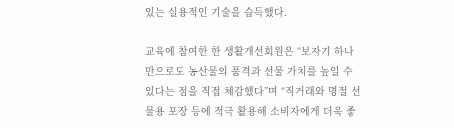있는 실용적인 기술을 습득했다.

교육에 참여한 한 생활개선회원은 “보자기 하나만으로도 농산물의 품격과 선물 가치를 높일 수 있다는 점을 직접 체감했다”며 “직거래와 명절 선물용 포장 등에 적극 활용해 소비자에게 더욱 좋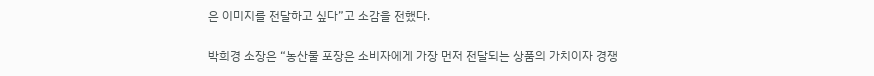은 이미지를 전달하고 싶다”고 소감을 전했다.

박희경 소장은 “농산물 포장은 소비자에게 가장 먼저 전달되는 상품의 가치이자 경쟁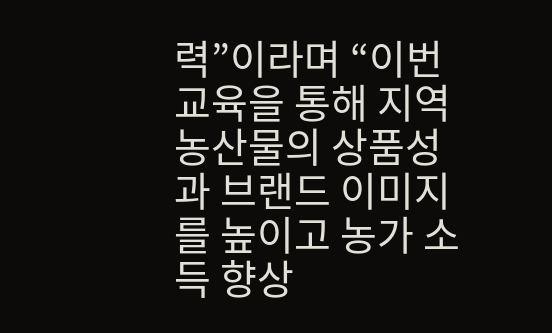력”이라며 “이번 교육을 통해 지역 농산물의 상품성과 브랜드 이미지를 높이고 농가 소득 향상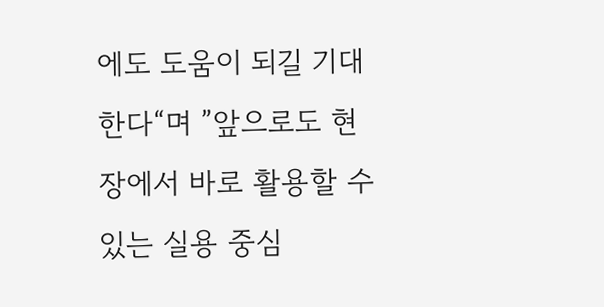에도 도움이 되길 기대한다“며 ”앞으로도 현장에서 바로 활용할 수 있는 실용 중심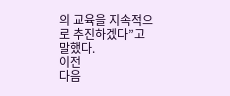의 교육을 지속적으로 추진하겠다”고 말했다.
이전
다음